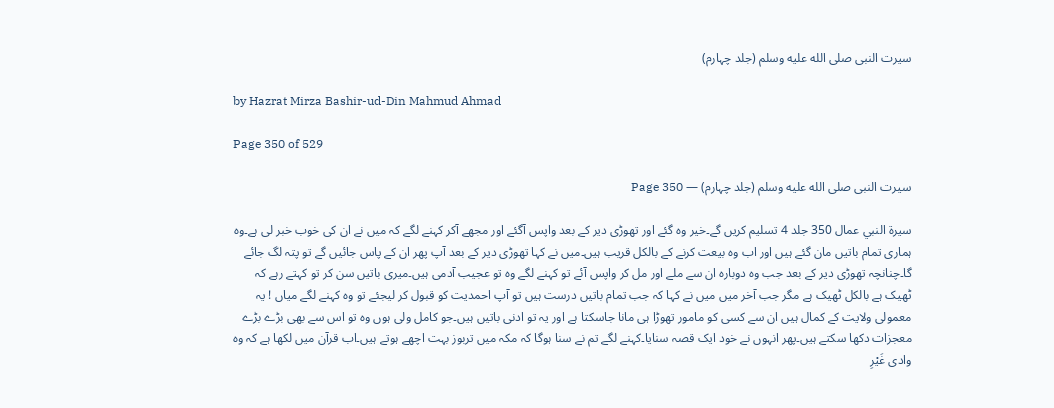سیرت النبی صلى الله عليه وسلم (جلد چہارم)

by Hazrat Mirza Bashir-ud-Din Mahmud Ahmad

Page 350 of 529

سیرت النبی صلى الله عليه وسلم (جلد چہارم) — Page 350

سيرة النبي عمال 350 جلد 4 تسلیم کریں گے۔خیر وہ گئے اور تھوڑی دیر کے بعد واپس آگئے اور مجھے آکر کہنے لگے کہ میں نے ان کی خوب خبر لی ہے۔وہ ہماری تمام باتیں مان گئے ہیں اور اب وہ بیعت کرنے کے بالکل قریب ہیں۔میں نے کہا تھوڑی دیر کے بعد آپ پھر ان کے پاس جائیں گے تو پتہ لگ جائے گا۔چنانچہ تھوڑی دیر کے بعد جب وہ دوبارہ ان سے ملے اور مل کر واپس آئے تو کہنے لگے وہ تو عجیب آدمی ہیں۔میری باتیں سن کر تو کہتے رہے کہ ٹھیک ہے بالکل ٹھیک ہے مگر جب آخر میں میں نے کہا کہ جب تمام باتیں درست ہیں تو آپ احمدیت کو قبول کر لیجئے تو وہ کہنے لگے میاں ! یہ معمولی ولایت کے کمال ہیں ان سے کسی کو مامور تھوڑا ہی مانا جاسکتا ہے اور یہ تو ادنی باتیں ہیں۔جو کامل ولی ہوں وہ تو اس سے بھی بڑے بڑے معجزات دکھا سکتے ہیں۔پھر انہوں نے خود ایک قصہ سنایا۔کہنے لگے تم نے سنا ہوگا کہ مکہ میں تربوز بہت اچھے ہوتے ہیں۔اب قرآن میں لکھا ہے کہ وہ وادی غَيْرِ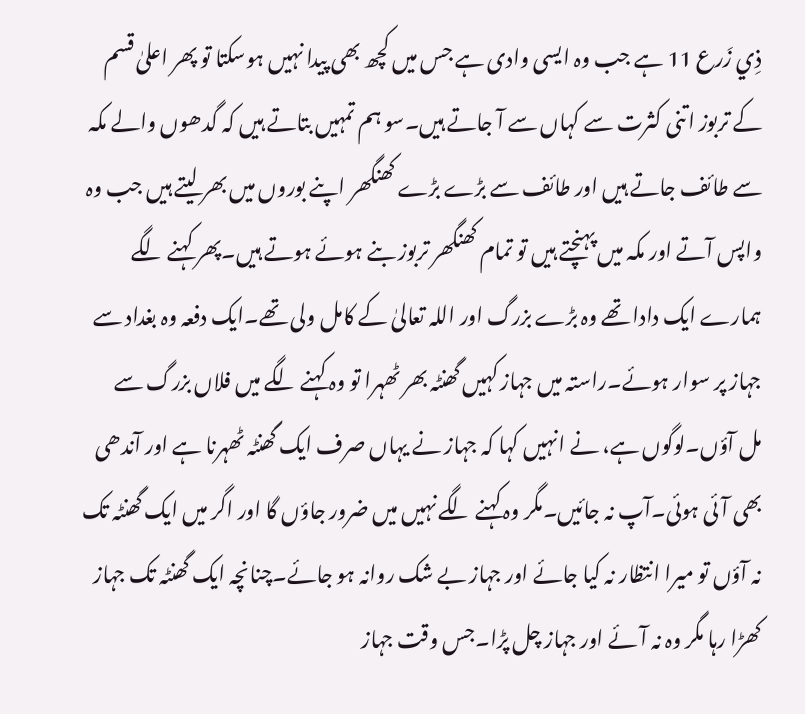ذِي زَرع 11 ہے جب وہ ایسی وادی ہے جس میں کچھ بھی پیدا نہیں ہوسکتا تو پھر اعلیٰ قسم کے تربوز اتنی کثرت سے کہاں سے آ جاتے ہیں۔سو ہم تمہیں بتاتے ہیں کہ گدھوں والے مکہ سے طائف جاتے ہیں اور طائف سے بڑے بڑے کھنگھر اپنے بوروں میں بھر لیتے ہیں جب وہ واپس آتے اور مکہ میں پہنچتے ہیں تو تمام کھنگھر تربوز بنے ہوئے ہوتے ہیں۔پھر کہنے لگے ہمارے ایک دادا تھے وہ بڑے بزرگ اور اللہ تعالیٰ کے کامل ولی تھے۔ایک دفعہ وہ بغداد سے جہاز پر سوار ہوئے۔راستہ میں جہاز کہیں گھنٹہ بھر ٹھہرا تو وہ کہنے لگے میں فلاں بزرگ سے مل آؤں۔لوگوں ہے، نے انہیں کہا کہ جہاز نے یہاں صرف ایک گھنٹہ ٹھہرنا ہے اور آندھی بھی آئی ہوئی۔آپ نہ جائیں۔مگر وہ کہنے لگے نہیں میں ضرور جاؤں گا اور اگر میں ایک گھنٹہ تک نہ آؤں تو میرا انتظار نہ کیا جائے اور جہاز بے شک روانہ ہو جائے۔چنانچہ ایک گھنٹہ تک جہاز کھڑا رہا مگر وہ نہ آئے اور جہاز چل پڑا۔جس وقت جہاز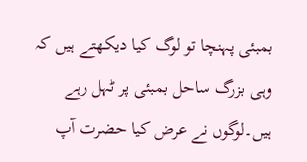بمبئی پہنچا تو لوگ کیا دیکھتے ہیں کہ وہی بزرگ ساحل بمبئی پر ٹہل رہے ہیں۔لوگوں نے عرض کیا حضرت آپ